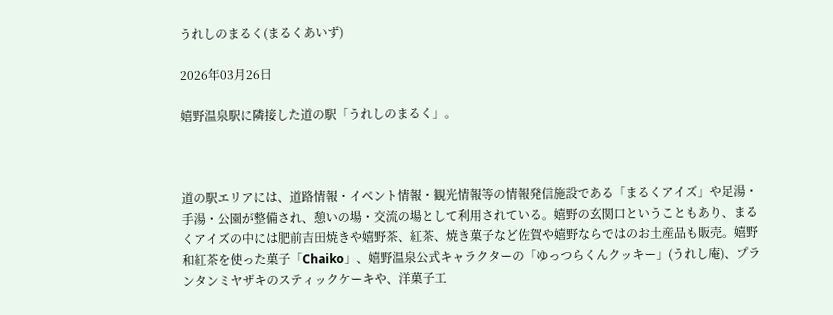うれしのまるく(まるくあいず)

2026年03月26日

嬉野温泉駅に隣接した道の駅「うれしのまるく」。



道の駅エリアには、道路情報・イベント情報・観光情報等の情報発信施設である「まるくアイズ」や足湯・手湯・公園が整備され、憩いの場・交流の場として利用されている。嬉野の玄関口ということもあり、まるくアイズの中には肥前吉田焼きや嬉野茶、紅茶、焼き菓子など佐賀や嬉野ならではのお土産品も販売。嬉野和紅茶を使った菓子「Chaiko」、嬉野温泉公式キャラクターの「ゆっつらくんクッキー」(うれし庵)、プランタンミヤザキのスティックケーキや、洋菓子工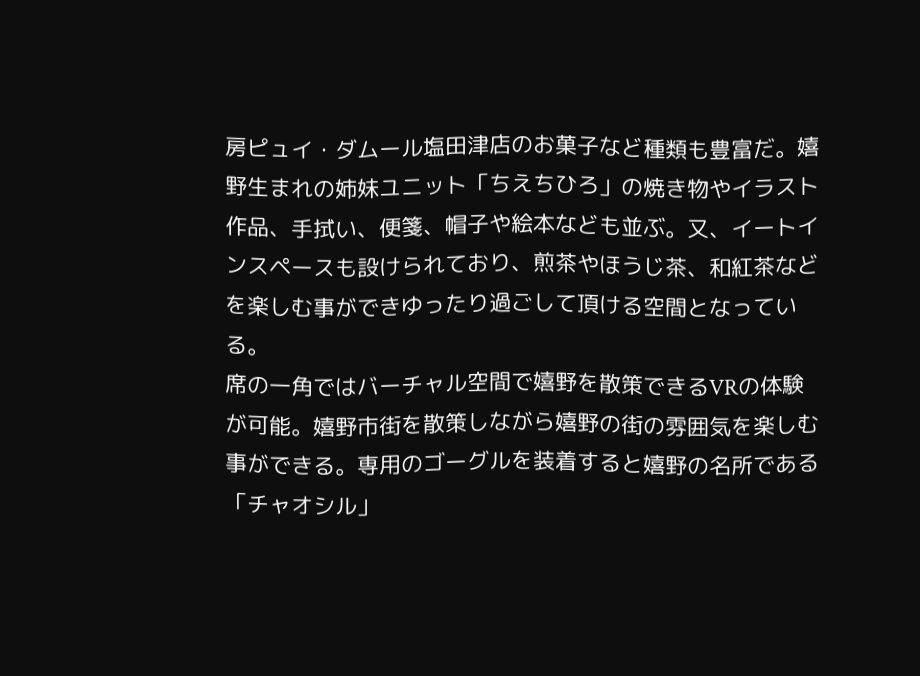房ピュイ・ダムール塩田津店のお菓子など種類も豊富だ。嬉野生まれの姉妹ユニット「ちえちひろ」の焼き物やイラスト作品、手拭い、便箋、帽子や絵本なども並ぶ。又、イートインスペースも設けられており、煎茶やほうじ茶、和紅茶などを楽しむ事ができゆったり過ごして頂ける空間となっている。
席の一角ではバーチャル空間で嬉野を散策できるVRの体験が可能。嬉野市街を散策しながら嬉野の街の雰囲気を楽しむ事ができる。専用のゴーグルを装着すると嬉野の名所である「チャオシル」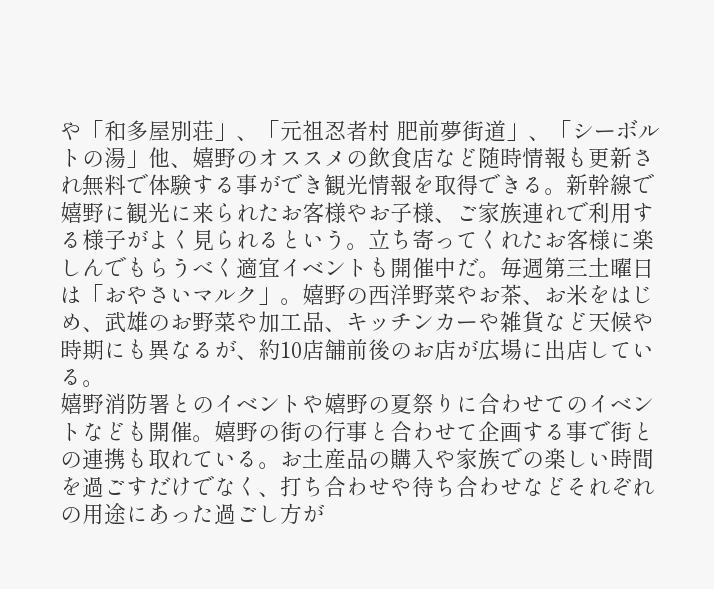や「和多屋別荘」、「元祖忍者村 肥前夢街道」、「シーボルトの湯」他、嬉野のオススメの飲食店など随時情報も更新され無料で体験する事ができ観光情報を取得できる。新幹線で嬉野に観光に来られたお客様やお子様、ご家族連れで利用する様子がよく見られるという。立ち寄ってくれたお客様に楽しんでもらうべく適宜イベントも開催中だ。毎週第三土曜日は「おやさいマルク」。嬉野の西洋野菜やお茶、お米をはじめ、武雄のお野菜や加工品、キッチンカーや雑貨など天候や時期にも異なるが、約10店舗前後のお店が広場に出店している。
嬉野消防署とのイベントや嬉野の夏祭りに合わせてのイベントなども開催。嬉野の街の行事と合わせて企画する事で街との連携も取れている。お土産品の購入や家族での楽しい時間を過ごすだけでなく、打ち合わせや待ち合わせなどそれぞれの用途にあった過ごし方が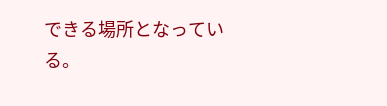できる場所となっている。